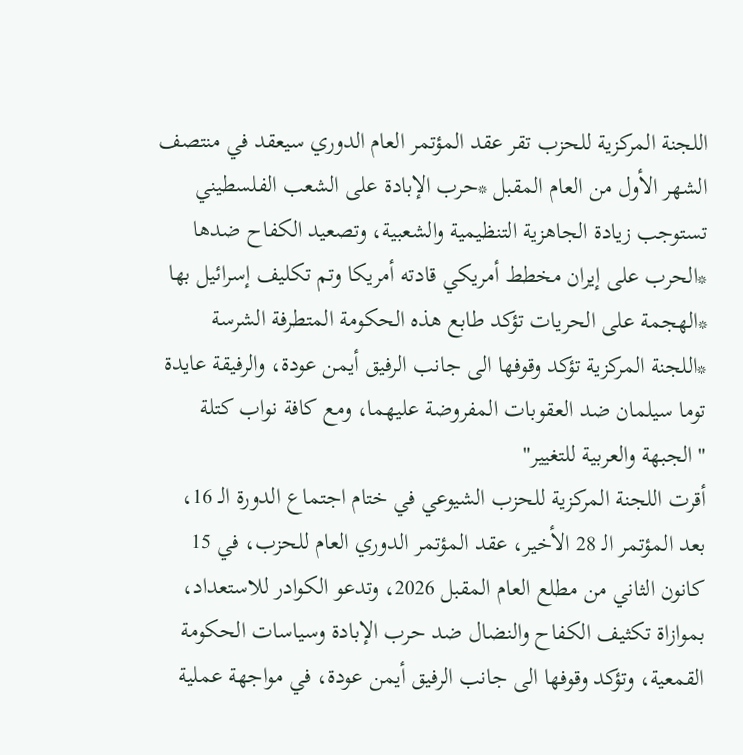اللجنة المركزية للحزب تقر عقد المؤتمر العام الدوري سيعقد في منتصف الشهر الأول من العام المقبل *حرب الإبادة على الشعب الفلسطيني تستوجب زيادة الجاهزية التنظيمية والشعبية، وتصعيد الكفاح ضدها *الحرب على إيران مخطط أمريكي قادته أمريكا وتم تكليف إسرائيل بها *الهجمة على الحريات تؤكد طابع هذه الحكومة المتطرفة الشرسة *اللجنة المركزية تؤكد وقوفها الى جانب الرفيق أيمن عودة، والرفيقة عايدة توما سيلمان ضد العقوبات المفروضة عليهما، ومع كافة نواب كتلة "الجبهة والعربية للتغيير"
أقرت اللجنة المركزية للحزب الشيوعي في ختام اجتماع الدورة الـ 16، بعد المؤتمر الـ 28 الأخير، عقد المؤتمر الدوري العام للحزب، في 15 كانون الثاني من مطلع العام المقبل 2026، وتدعو الكوادر للاستعداد، بموازاة تكثيف الكفاح والنضال ضد حرب الإبادة وسياسات الحكومة القمعية، وتؤكد وقوفها الى جانب الرفيق أيمن عودة، في مواجهة عملية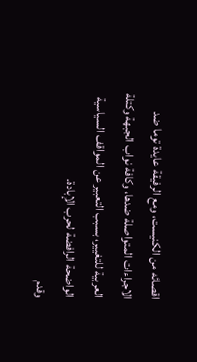اقصائه من الكنيست، ومع الرفيقة عايدة توما ضد الاجراءات المتواصلة ضدها، وكافة نواب الجبهة وكتلة العربية للتغيير، بسبب التعبير عن المواقف السياسية الواضحة الرافضة لحرب الإبادة.
وقدم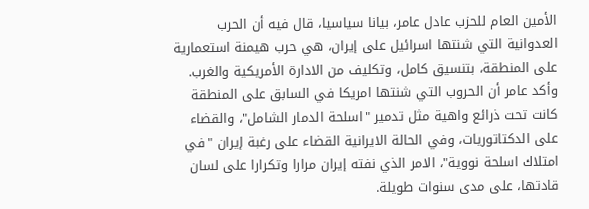الأمين العام للحزب عادل عامر، بيانا سياسيا، قال فيه أن الحرب العدوانية التي شنتها اسرائيل على إيران، هي حرب هيمنة استعمارية على المنطقة، بتنسيق كامل، وتكليف من الادارة الأمريكية والغرب.
وأكد عامر أن الحروب التي شنتها امريكا في السابق على المنطقة كانت تحت ذرائع واهية مثل تدمير "اسلحة الدمار الشامل"، والقضاء على الدكتاتوريات، وفي الحالة الايرانية القضاء على رغبة إيران "في امتلاك اسلحة نووية"، الامر الذي نفته إيران مرارا وتكرارا على لسان قادتها، على مدى سنوات طويلة.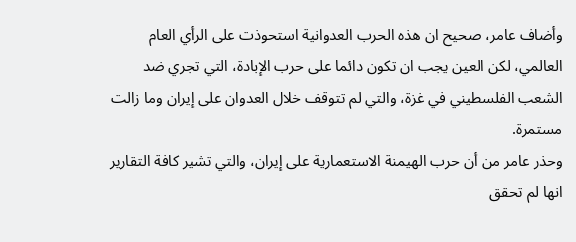وأضاف عامر، صحيح ان هذه الحرب العدوانية استحوذت على الرأي العام العالمي، لكن العين يجب ان تكون دائما على حرب الإبادة، التي تجري ضد الشعب الفلسطيني في غزة، والتي لم تتوقف خلال العدوان على إيران وما زالت مستمرة.
وحذر عامر من أن حرب الهيمنة الاستعمارية على إيران، والتي تشير كافة التقارير انها لم تحقق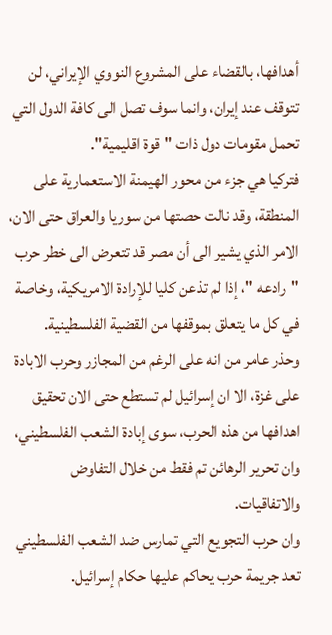أهدافها، بالقضاء على المشروع النووي الإيراني، لن تتوقف عند إيران، وانما سوف تصل الى كافة الدول التي تحمل مقومات دول ذات "قوة اقليمية".
فتركيا هي جزء من محور الهيمنة الاستعمارية على المنطقة، وقد نالت حصتها من سوريا والعراق حتى الان، الامر الذي يشير الى أن مصر قد تتعرض الى خطر حرب "رادعه "، إذا لم تذعن كليا للإرادة الامريكية، وخاصة في كل ما يتعلق بموقفها من القضية الفلسطينية.
وحذر عامر من انه على الرغم من المجازر وحرب الابادة على غزة، الا ان إسرائيل لم تستطع حتى الان تحقيق اهدافها من هذه الحرب، سوى إبادة الشعب الفلسطيني، وان تحرير الرهائن تم فقط من خلال التفاوض والاتفاقيات.
وان حرب التجويع التي تمارس ضد الشعب الفلسطيني تعد جريمة حرب يحاكم عليها حكام إسرائيل.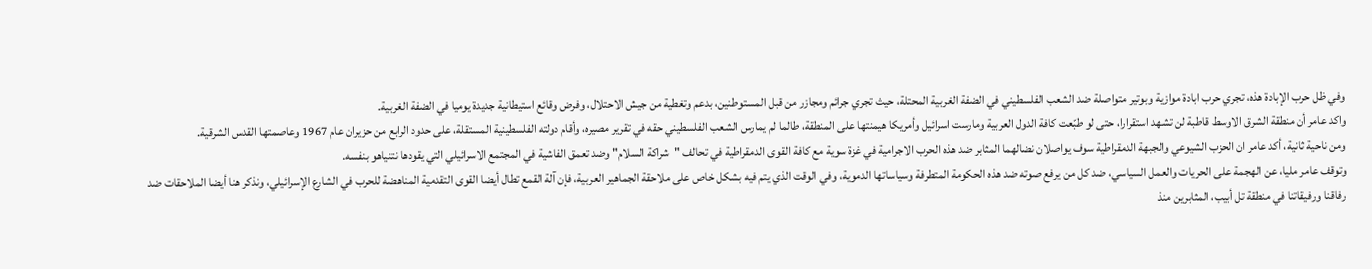وفي ظل حرب الإبادة هذه، تجري حرب ابادة موازية وبوتير متواصلة ضد الشعب الفلسطيني في الضفة الغربية المحتلة، حيث تجري جرائم ومجازر من قبل المستوطنين، بدعم وتغطية من جيش الاحتلال، وفرض وقائع استيطانية جديدة يوميا في الضفة الغربية.
واكد عامر أن منطقة الشرق الاوسط قاطبة لن تشهد استقرارا، حتى لو طبّعت كافة الدول العربية ومارست اسرائيل وأمريكا هيمنتها على المنطقة، طالما لم يمارس الشعب الفلسطيني حقه في تقرير مصيره، وأقام دولته الفلسطينية المستقلة، على حدود الرابع من حزيران عام 1967 وعاصمتها القدس الشرقية.
ومن ناحية ثانية، أكد عامر ان الحزب الشيوعي والجبهة الدمقراطية سوف يواصلان نضالهما المثابر ضد هذه الحرب الاجرامية في غزة سوية مع كافة القوى الدمقراطية في تحالف "شراكة السلام" وضد تعمق الفاشية في المجتمع الاسرائيلي التي يقودها نتنياهو بنفسه.
وتوقف عامر مليا، عن الهجمة على الحريات والعمل السياسي، ضد كل من يرفع صوته ضد هذه الحكومة المتطرفة وسياساتها الدموية، وفي الوقت الذي يتم فيه بشكل خاص على ملاحقة الجماهير العربية، فإن آلة القمع تطال أيضا القوى التقدمية المناهضة للحرب في الشارع الإسرائيلي، ونذكر هنا أيضا الملاحقات ضد رفاقنا ورفيقاتنا في منطقة تل أبيب، المثابرين منذ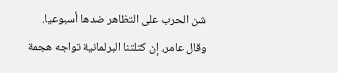شن الحرب على التظاهر ضدها أسبوعيا.
وقال عامر، إن كتلتنا البرلمانية تواجه هجمة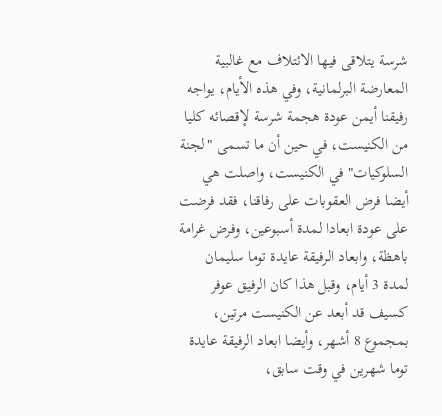شرسة يتلاقى فيها الائتلاف مع غالبية المعارضة البرلمانية، وفي هذه الأيام، يواجه رفيقنا أيمن عودة هجمة شرسة لإقصائه كليا من الكنيست، في حين أن ما تسمى "لجنة السلوكيات" في الكنيست، واصلت هي أيضا فرض العقوبات على رفاقنا، فقد فرضت على عودة ابعادا لمدة أسبوعين، وفرض غرامة باهظة، وابعاد الرفيقة عايدة توما سليمان لمدة 3 أيام، وقبل هذا كان الرفيق عوفر كسيف قد أبعد عن الكنيست مرتين، بمجموع 8 أشهر، وأيضا ابعاد الرفيقة عايدة توما شهرين في وقت سابق،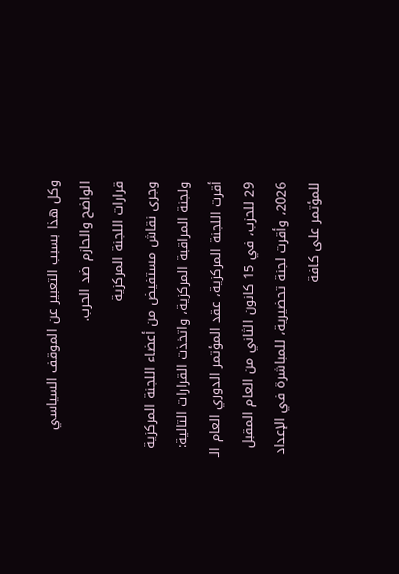وكل هذا بسبب التعبير عن الموقف السياسي الواضح والحازم ضد الحرب.
قرارات اللجنة المركزية
وجرى نقاش مستفيض من أعضاء اللجنة المركزية ولجنة المراقبة المركزية، واتخذت القرارات التالية:
أقرت اللجنة المركزية، عقد المؤتمر الدوري العام الـ 29 للحزب، في 15 كانون الثاني من العام المقبل 2026، وأقرت لجنة تحضيرية، للمباشرة في الإعداد للمؤتمر على كافة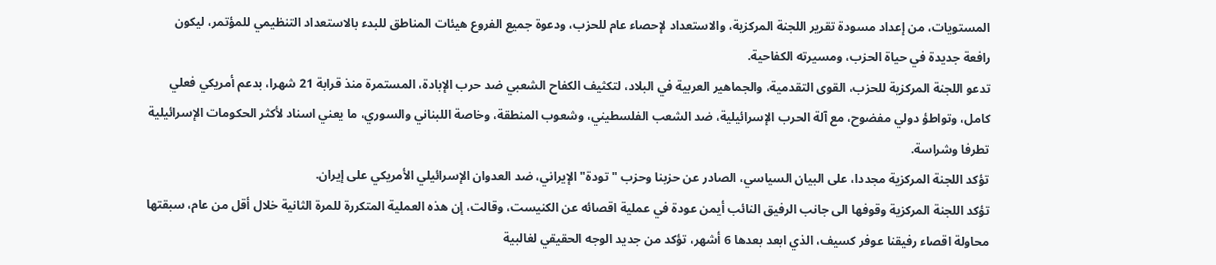المستويات، من إعداد مسودة تقرير اللجنة المركزية، والاستعداد لإحصاء عام للحزب، ودعوة جميع الفروع هيئات المناطق للبدء بالاستعداد التنظيمي للمؤتمر، ليكون رافعة جديدة في حياة الحزب، ومسيرته الكفاحية.
تدعو اللجنة المركزية للحزب، القوى التقدمية، والجماهير العربية في البلاد، لتكثيف الكفاح الشعبي ضد حرب الإبادة، المستمرة منذ قرابة 21 شهرا، بدعم أمريكي فعلي كامل، وتواطؤ دولي مفضوح، مع آلة الحرب الإسرائيلية، ضد الشعب الفلسطيني، وشعوب المنطقة، وخاصة اللبناني والسوري، ما يعني اسناد لأكثر الحكومات الإسرائيلية تطرفا وشراسة.
تؤكد اللجنة المركزية مجددا، على البيان السياسي، الصادر عن حزبنا وحزب "تودة" الإيراني، ضد العدوان الإسرائيلي الأمريكي على إيران.
تؤكد اللجنة المركزية وقوفها الى جانب الرفيق النائب أيمن عودة في عملية اقصائه عن الكنيست، وقالت، إن هذه العملية المتكررة للمرة الثانية خلال أقل من عام، سبقتها محاولة اقصاء رفيقنا عوفر كسيف، الذي ابعد بعدها 6 أشهر، تؤكد من جديد الوجه الحقيقي لغالبية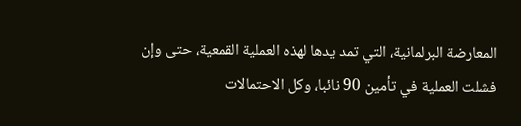المعارضة البرلمانية، التي تمد يدها لهذه العملية القمعية، حتى وإن فشلت العملية في تأمين 90 نائبا، وكل الاحتمالات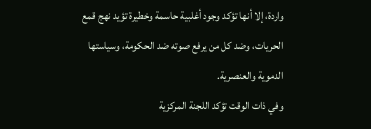واردة، إلا أنها تؤكد وجود أغلبية حاسمة وخطيرة تؤيد نهج قمع الحريات، وضد كل من يرفع صوته ضد الحكومة، وسياستها الدموية والعنصرية.
وفي ذات الوقت تؤكد اللجنة المركزية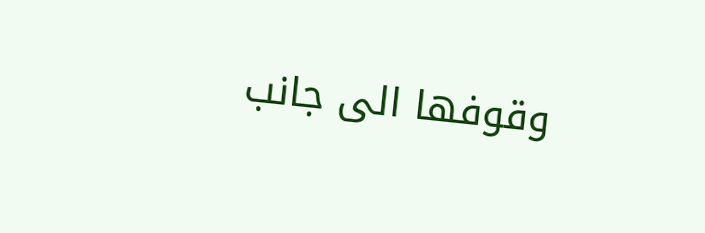وقوفها الى جانب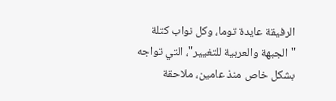الرفيقة عايدة توما، وكل نواب كتلة "الجبهة والعربية للتغيير"، التي تواجه بشكل خاص منذ عامين، ملاحقة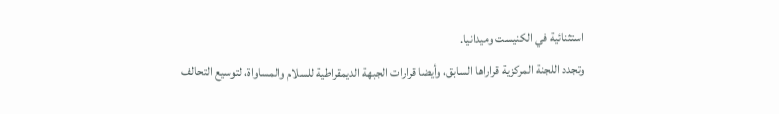استثنائية في الكنيست وميدانيا.
وتجدد اللجنة المركزية قراراها السابق، وأيضا قرارات الجبهة الديمقراطية للسلام والمساواة، لتوسيع التحالف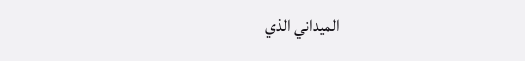الميداني الذي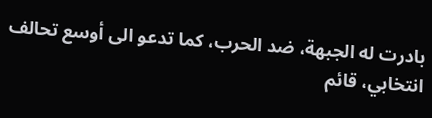بادرت له الجبهة، ضد الحرب، كما تدعو الى أوسع تحالف انتخابي، قائم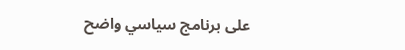على برنامج سياسي واضح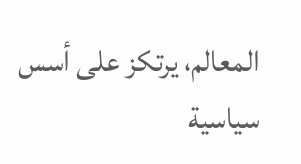المعالم، يرتكز على أسس سياسية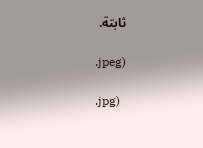ثابتة.

.jpeg)

.jpg)